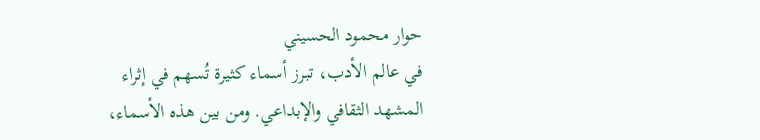حوار محمود الحسيني
في عالم الأدب، تبرز أسماء كثيرة تُسهم في إثراء المشهد الثقافي والإبداعي. ومن بين هذه الأسماء،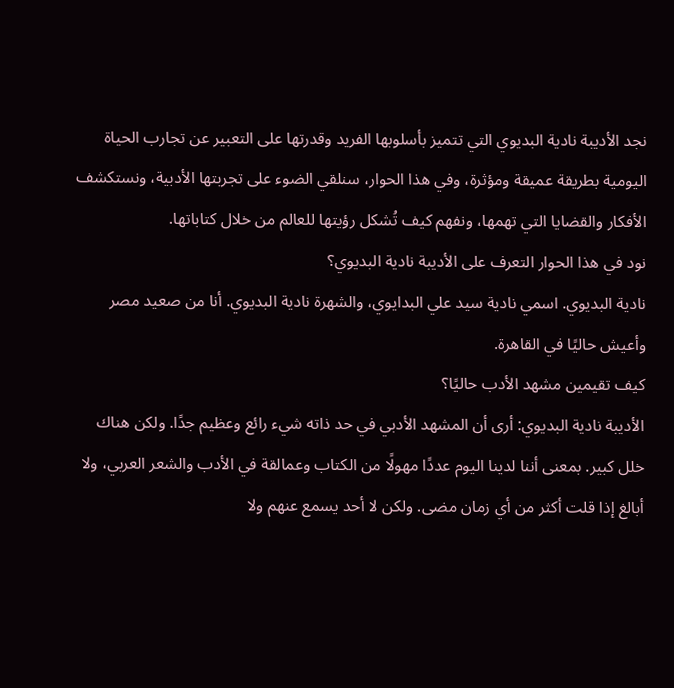نجد الأديبة نادية البديوي التي تتميز بأسلوبها الفريد وقدرتها على التعبير عن تجارب الحياة اليومية بطريقة عميقة ومؤثرة، وفي هذا الحوار، سنلقي الضوء على تجربتها الأدبية، ونستكشف الأفكار والقضايا التي تهمها، ونفهم كيف تُشكل رؤيتها للعالم من خلال كتاباتها.
نود في هذا الحوار التعرف على الأديبة نادية البديوي؟
نادية البديوي. اسمي نادية سيد علي البدايوي، والشهرة نادية البديوي. أنا من صعيد مصر وأعيش حاليًا في القاهرة.
كيف تقيمين مشهد الأدب حاليًا؟
الأديبة نادية البديوي: أرى أن المشهد الأدبي في حد ذاته شيء رائع وعظيم جدًا. ولكن هناك خلل كبير. بمعنى أننا لدينا اليوم عددًا مهولًا من الكتاب وعمالقة في الأدب والشعر العربي، ولا أبالغ إذا قلت أكثر من أي زمان مضى. ولكن لا أحد يسمع عنهم ولا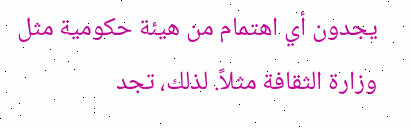يجدون أي اهتمام من هيئة حكومية مثل وزارة الثقافة مثلاً. لذلك، تجد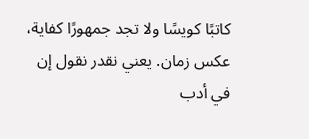كاتبًا كويسًا ولا تجد جمهورًا كفاية، عكس زمان. يعني نقدر نقول إن في أدب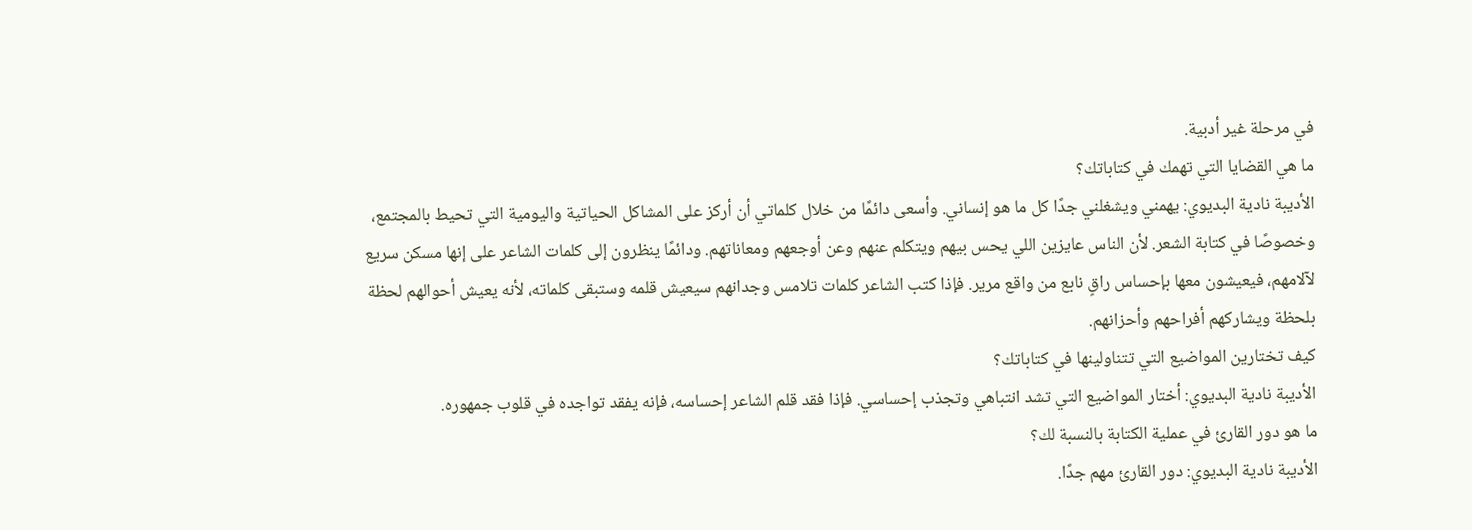في مرحلة غير أدبية.
ما هي القضايا التي تهمك في كتاباتك؟
الأديبة نادية البديوي: يهمني ويشغلني جدًا كل ما هو إنساني. وأسعى دائمًا من خلال كلماتي أن أركز على المشاكل الحياتية واليومية التي تحيط بالمجتمع، وخصوصًا في كتابة الشعر. لأن الناس عايزين اللي يحس بيهم ويتكلم عنهم وعن أوجعهم ومعاناتهم. ودائمًا ينظرون إلى كلمات الشاعر على إنها مسكن سريع لآلامهم، فيعيشون معها بإحساس راقٍ نابع من واقع مرير. فإذا كتب الشاعر كلمات تلامس وجدانهم سيعيش قلمه وستبقى كلماته، لأنه يعيش أحوالهم لحظة بلحظة ويشاركهم أفراحهم وأحزانهم.
كيف تختارين المواضيع التي تتناولينها في كتاباتك؟
الأديبة نادية البديوي: أختار المواضيع التي تشد انتباهي وتجذب إحساسي. فإذا فقد قلم الشاعر إحساسه، فإنه يفقد تواجده في قلوب جمهوره.
ما هو دور القارئ في عملية الكتابة بالنسبة لك؟
الأديبة نادية البديوي: دور القارئ مهم جدًا.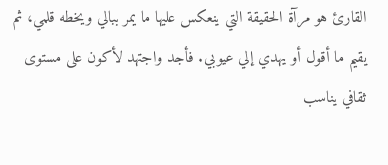القارئ هو مرآة الحقيقة التي ينعكس عليها ما يمر ببالي ويخطه قلمي، ثم يقيم ما أقول أو يهدي إلي عيوبي. فأجد واجتهد لأكون على مستوى ثقافي يناسب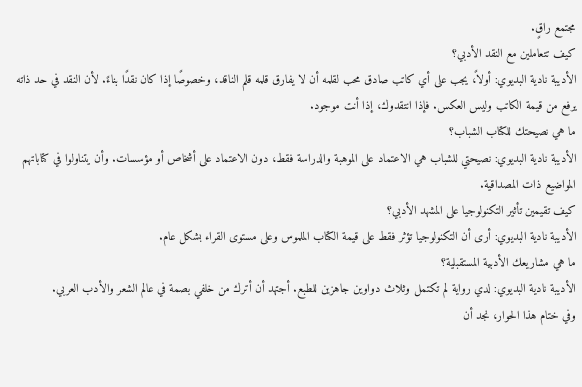مجتمع راقٍ.
كيف تتعاملين مع النقد الأدبي؟
الأديبة نادية البديوي: أولاً، يجب على أي كاتب صادق محب لقلمه أن لا يفارق قلمه قلم الناقد، وخصوصًا إذا كان نقدًا بناءً. لأن النقد في حد ذاته يرفع من قيمة الكاتب وليس العكس. فإذا انتقدوك، إذا أنت موجود.
ما هي نصيحتك للكتاب الشباب؟
الأديبة نادية البديوي: نصيحتي للشباب هي الاعتماد على الموهبة والدراسة فقط، دون الاعتماد على أشخاص أو مؤسسات. وأن يتناولوا في كتاباتهم المواضيع ذات المصداقية.
كيف تقيمين تأثير التكنولوجيا على المشهد الأدبي؟
الأديبة نادية البديوي: أرى أن التكنولوجيا تؤثر فقط على قيمة الكتاب الملموس وعلى مستوى القراء بشكل عام.
ما هي مشاريعك الأدبية المستقبلية؟
الأديبة نادية البديوي: لدي رواية لم تكتمل وثلاث دواوين جاهزين للطبع. أجتهد أن أترك من خلفي بصمة في عالم الشعر والأدب العربي.
وفي ختام هذا الحوار، نجد أن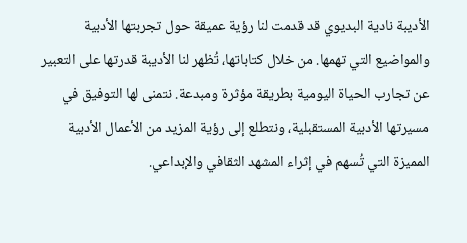الأديبة نادية البديوي قد قدمت لنا رؤية عميقة حول تجربتها الأدبية والمواضيع التي تهمها. من خلال كتاباتها، تُظهر لنا الأديبة قدرتها على التعبير عن تجارب الحياة اليومية بطريقة مؤثرة ومبدعة. نتمنى لها التوفيق في مسيرتها الأدبية المستقبلية، ونتطلع إلى رؤية المزيد من الأعمال الأدبية المميزة التي تُسهم في إثراء المشهد الثقافي والإبداعي.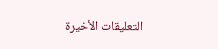التعليقات الأخيرة